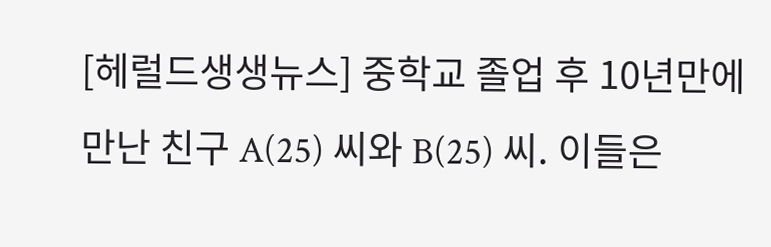[헤럴드생생뉴스] 중학교 졸업 후 10년만에 만난 친구 A(25) 씨와 B(25) 씨. 이들은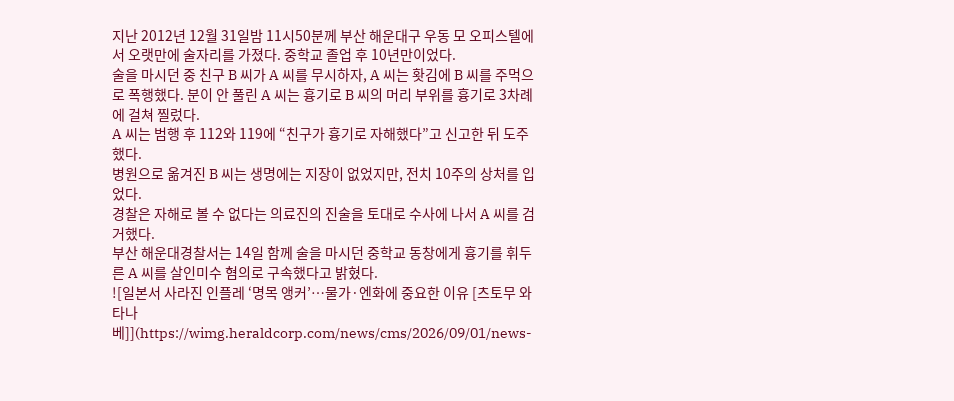지난 2012년 12월 31일밤 11시50분께 부산 해운대구 우동 모 오피스텔에서 오랫만에 술자리를 가졌다. 중학교 졸업 후 10년만이었다.
술을 마시던 중 친구 B 씨가 A 씨를 무시하자, A 씨는 홧김에 B 씨를 주먹으로 폭행했다. 분이 안 풀린 A 씨는 흉기로 B 씨의 머리 부위를 흉기로 3차례에 걸쳐 찔렀다.
A 씨는 범행 후 112와 119에 “친구가 흉기로 자해했다”고 신고한 뒤 도주했다.
병원으로 옮겨진 B 씨는 생명에는 지장이 없었지만, 전치 10주의 상처를 입었다.
경찰은 자해로 볼 수 없다는 의료진의 진술을 토대로 수사에 나서 A 씨를 검거했다.
부산 해운대경찰서는 14일 함께 술을 마시던 중학교 동창에게 흉기를 휘두른 A 씨를 살인미수 혐의로 구속했다고 밝혔다.
![일본서 사라진 인플레 ‘명목 앵커’…물가·엔화에 중요한 이유 [츠토무 와타나베]](https://wimg.heraldcorp.com/news/cms/2026/09/01/news-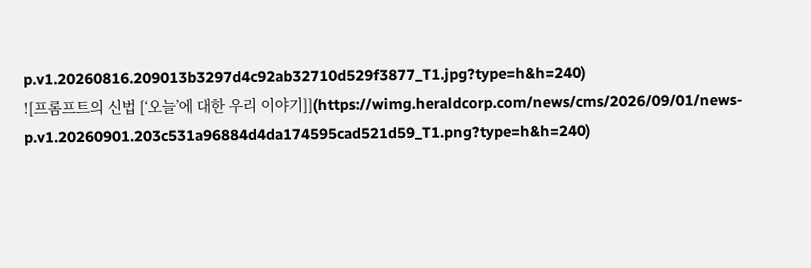p.v1.20260816.209013b3297d4c92ab32710d529f3877_T1.jpg?type=h&h=240)
![프롬프트의 신법 [‘오늘’에 대한 우리 이야기]](https://wimg.heraldcorp.com/news/cms/2026/09/01/news-p.v1.20260901.203c531a96884d4da174595cad521d59_T1.png?type=h&h=240)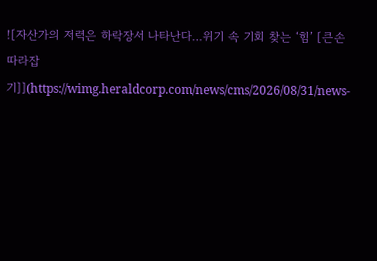![자산가의 저력은 하락장서 나타난다…위기 속 기회 찾는 ‘힘’ [큰손 따라잡기]](https://wimg.heraldcorp.com/news/cms/2026/08/31/news-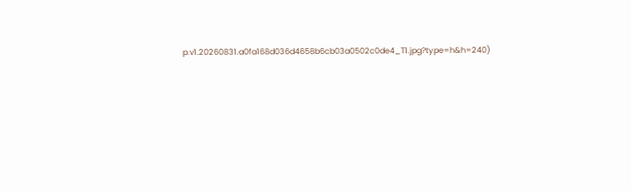p.v1.20260831.a0fa168d036d4658b6cb03a0502c0de4_T1.jpg?type=h&h=240)